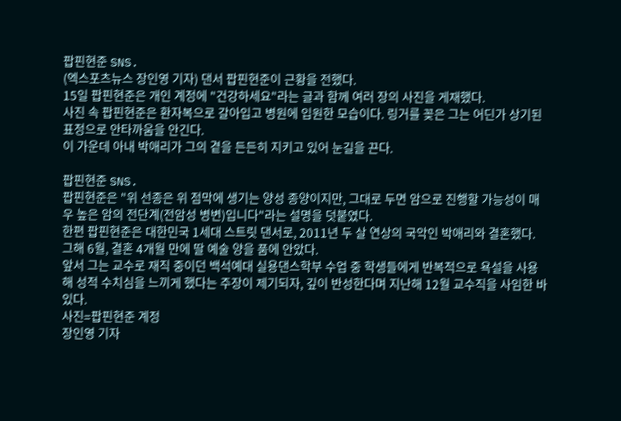팝핀현준 SNS.
(엑스포츠뉴스 장인영 기자) 댄서 팝핀현준이 근황을 전했다.
15일 팝핀현준은 개인 계정에 "건강하세요"라는 글과 함께 여러 장의 사진을 게재했다.
사진 속 팝핀현준은 환자복으로 갈아입고 병원에 입원한 모습이다. 링거를 꽂은 그는 어딘가 상기된 표정으로 안타까움을 안긴다.
이 가운데 아내 박애리가 그의 곁을 든든히 지키고 있어 눈길을 끈다.

팝핀현준 SNS.
팝핀현준은 "위 선종은 위 점막에 생기는 양성 종양이지만, 그대로 두면 암으로 진행할 가능성이 매우 높은 암의 전단계(전암성 병변)입니다"라는 설명을 덧붙였다.
한편 팝핀현준은 대한민국 1세대 스트릿 댄서로, 2011년 두 살 연상의 국악인 박애리와 결혼했다. 그해 6월, 결혼 4개월 만에 딸 예술 양을 품에 안았다.
앞서 그는 교수로 재직 중이던 백석예대 실용댄스학부 수업 중 학생들에게 반복적으로 욕설을 사용해 성적 수치심을 느끼게 했다는 주장이 제기되자, 깊이 반성한다며 지난해 12월 교수직을 사임한 바 있다.
사진=팝핀현준 계정
장인영 기자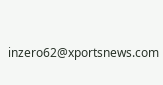inzero62@xportsnews.com